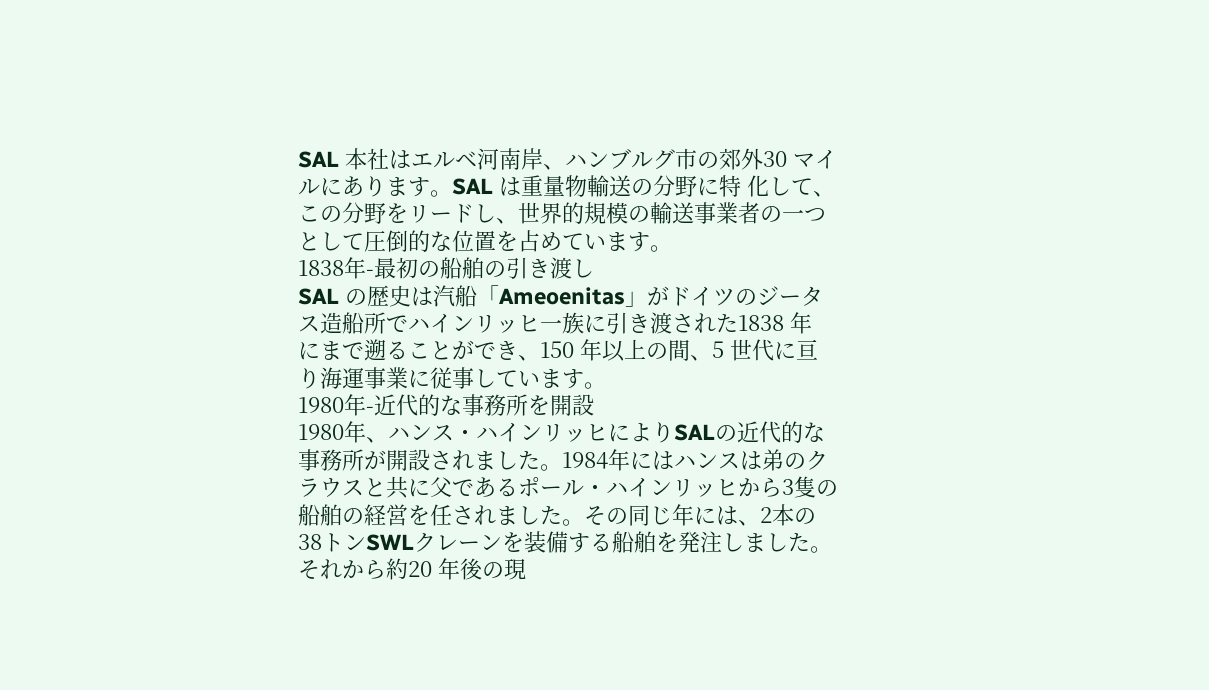SAL 本社はエルベ河南岸、ハンブルグ市の郊外30 マイルにあります。SAL は重量物輸送の分野に特 化して、この分野をリードし、世界的規模の輸送事業者の一つとして圧倒的な位置を占めています。
1838年-最初の船舶の引き渡し
SAL の歴史は汽船「Ameoenitas」がドイツのジータス造船所でハインリッヒ一族に引き渡された1838 年 にまで遡ることができ、150 年以上の間、5 世代に亘り海運事業に従事しています。
1980年-近代的な事務所を開設
1980年、ハンス・ハインリッヒによりSALの近代的な事務所が開設されました。1984年にはハンスは弟のクラウスと共に父であるポール・ハインリッヒから3隻の船舶の経営を任されました。その同じ年には、2本の38トンSWLクレーンを装備する船舶を発注しました。それから約20 年後の現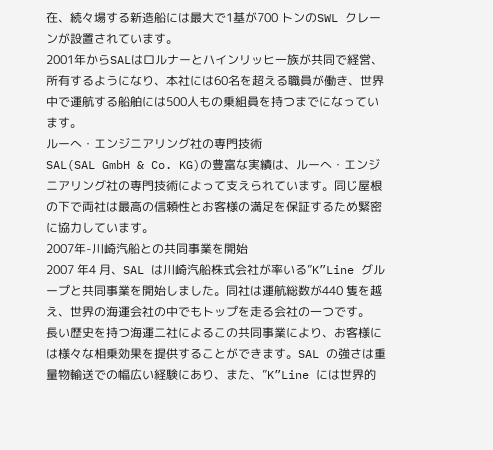在、続々場する新造船には最大で1基が700 トンのSWL クレーンが設置されています。
2001年からSALはロルナーとハインリッヒ一族が共同で経営、所有するようになり、本社には60名を超える職員が働き、世界中で運航する船舶には500人もの乗組員を持つまでになっています。
ルーへ・エンジニアリング社の専門技術
SAL(SAL GmbH & Co. KG)の豊富な実績は、ルーへ・エンジニアリング社の専門技術によって支えられています。同じ屋根の下で両社は最高の信頼性とお客様の満足を保証するため緊密に協力しています。
2007年-川崎汽船との共同事業を開始
2007 年4 月、SAL は川崎汽船株式会社が率いる”K”Line グループと共同事業を開始しました。同社は運航総数が440 隻を越え、世界の海運会社の中でもトップを走る会社の一つです。
長い歴史を持つ海運二社によるこの共同事業により、お客様には様々な相乗効果を提供することができます。SAL の強さは重量物輸送での幅広い経験にあり、また、”K”Line には世界的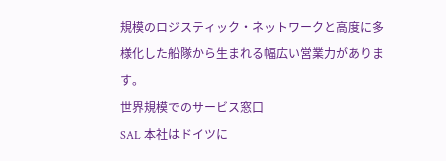規模のロジスティック・ネットワークと高度に多様化した船隊から生まれる幅広い営業力があります。
世界規模でのサービス窓口
SAL 本社はドイツに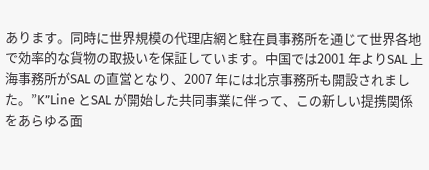あります。同時に世界規模の代理店網と駐在員事務所を通じて世界各地で効率的な貨物の取扱いを保証しています。中国では2001 年よりSAL 上海事務所がSAL の直営となり、2007 年には北京事務所も開設されました。”K”Line とSAL が開始した共同事業に伴って、この新しい提携関係をあらゆる面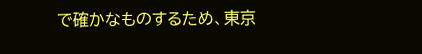で確かなものするため、東京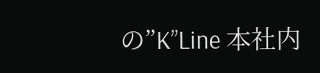の”K”Line 本社内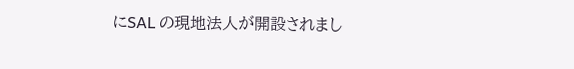にSAL の現地法人が開設されまし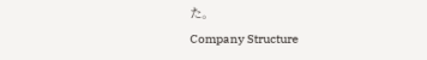た。
Company Structure